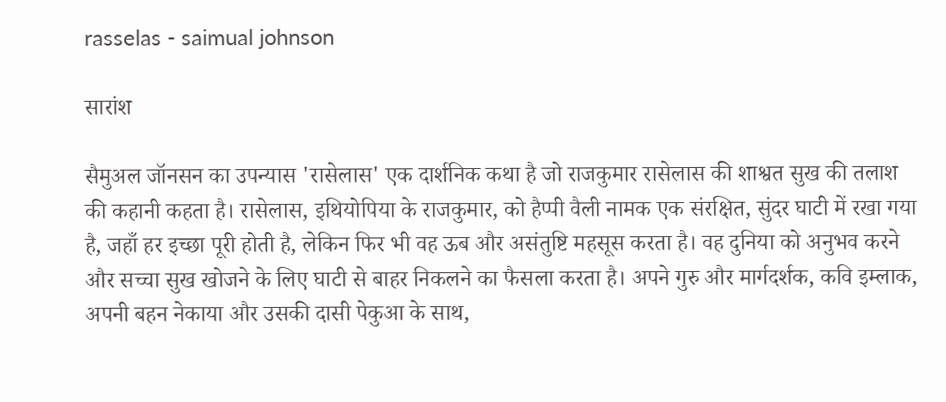rasselas - saimual johnson

सारांश

सैमुअल जॉनसन का उपन्यास 'रासेलास' एक दार्शनिक कथा है जो राजकुमार रासेलास की शाश्वत सुख की तलाश की कहानी कहता है। रासेलास, इथियोपिया के राजकुमार, को हैप्पी वैली नामक एक संरक्षित, सुंदर घाटी में रखा गया है, जहाँ हर इच्छा पूरी होती है, लेकिन फिर भी वह ऊब और असंतुष्टि महसूस करता है। वह दुनिया को अनुभव करने और सच्चा सुख खोजने के लिए घाटी से बाहर निकलने का फैसला करता है। अपने गुरु और मार्गदर्शक, कवि इम्लाक, अपनी बहन नेकाया और उसकी दासी पेकुआ के साथ,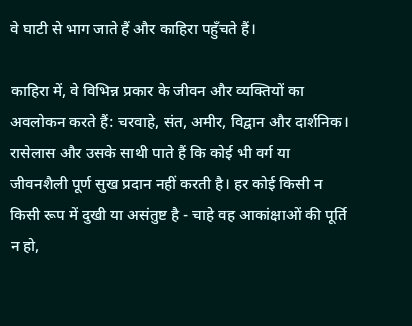वे घाटी से भाग जाते हैं और काहिरा पहुँचते हैं।

काहिरा में, वे विभिन्न प्रकार के जीवन और व्यक्तियों का अवलोकन करते हैं: चरवाहे, संत, अमीर, विद्वान और दार्शनिक। रासेलास और उसके साथी पाते हैं कि कोई भी वर्ग या जीवनशैली पूर्ण सुख प्रदान नहीं करती है। हर कोई किसी न किसी रूप में दुखी या असंतुष्ट है - चाहे वह आकांक्षाओं की पूर्ति न हो,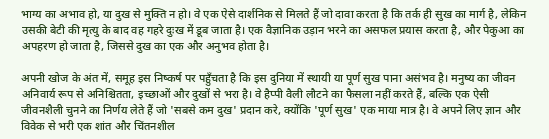भाग्य का अभाव हो, या दुख से मुक्ति न हो। वे एक ऐसे दार्शनिक से मिलते हैं जो दावा करता है कि तर्क ही सुख का मार्ग है, लेकिन उसकी बेटी की मृत्यु के बाद वह गहरे दुःख में डूब जाता है। एक वैज्ञानिक उड़ान भरने का असफल प्रयास करता है, और पेकुआ का अपहरण हो जाता है, जिससे दुख का एक और अनुभव होता है।

अपनी खोज के अंत में, समूह इस निष्कर्ष पर पहुँचता है कि इस दुनिया में स्थायी या पूर्ण सुख पाना असंभव है। मनुष्य का जीवन अनिवार्य रूप से अनिश्चितता, इच्छाओं और दुखों से भरा है। वे हैप्पी वैली लौटने का फैसला नहीं करते हैं, बल्कि एक ऐसी जीवनशैली चुनने का निर्णय लेते हैं जो 'सबसे कम दुख' प्रदान करे, क्योंकि 'पूर्ण सुख' एक माया मात्र है। वे अपने लिए ज्ञान और विवेक से भरी एक शांत और चिंतनशील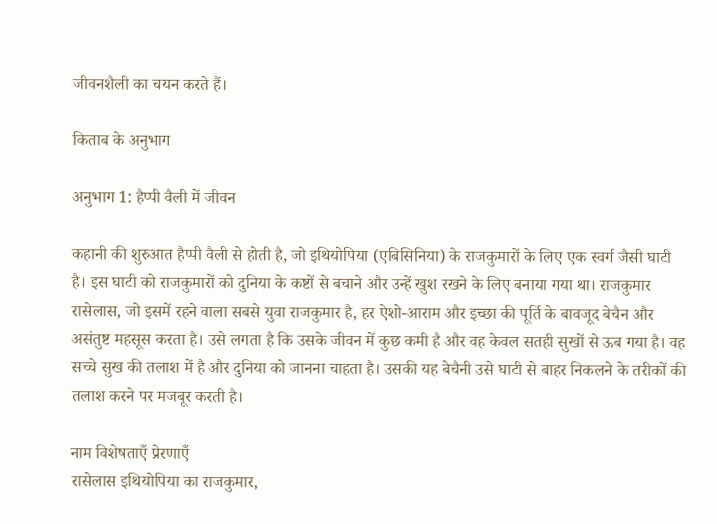जीवनशैली का चयन करते हैं।

किताब के अनुभाग

अनुभाग 1: हैप्पी वैली में जीवन

कहानी की शुरुआत हैप्पी वैली से होती है, जो इथियोपिया (एबिसिनिया) के राजकुमारों के लिए एक स्वर्ग जैसी घाटी है। इस घाटी को राजकुमारों को दुनिया के कष्टों से बचाने और उन्हें खुश रखने के लिए बनाया गया था। राजकुमार रासेलास, जो इसमें रहने वाला सबसे युवा राजकुमार है, हर ऐशो-आराम और इच्छा की पूर्ति के बावजूद बेचैन और असंतुष्ट महसूस करता है। उसे लगता है कि उसके जीवन में कुछ कमी है और वह केवल सतही सुखों से ऊब गया है। वह सच्चे सुख की तलाश में है और दुनिया को जानना चाहता है। उसकी यह बेचैनी उसे घाटी से बाहर निकलने के तरीकों की तलाश करने पर मजबूर करती है।

नाम विशेषताएँ प्रेरणाएँ
रासेलास इथियोपिया का राजकुमार,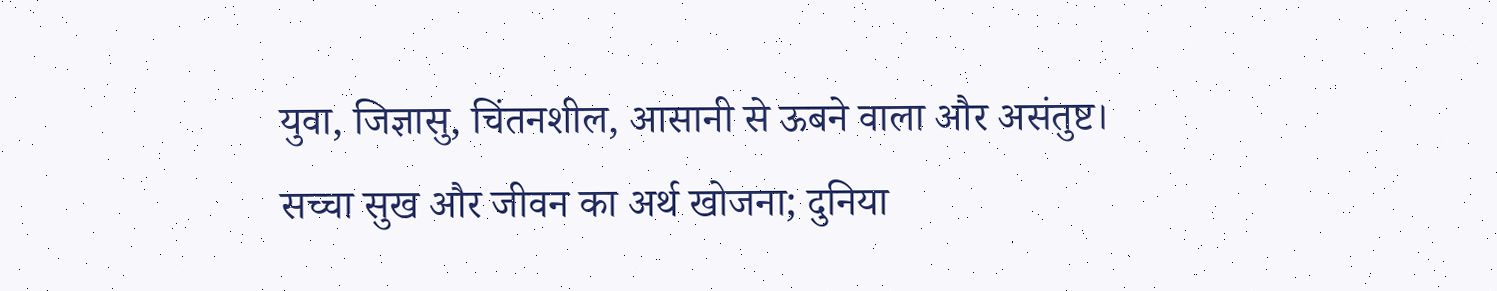युवा, जिज्ञासु, चिंतनशील, आसानी से ऊबने वाला और असंतुष्ट। सच्चा सुख और जीवन का अर्थ खोजना; दुनिया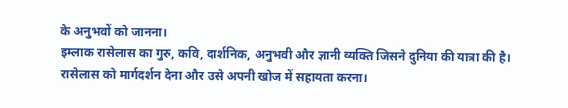के अनुभवों को जानना।
इम्लाक रासेलास का गुरु, कवि, दार्शनिक, अनुभवी और ज्ञानी व्यक्ति जिसने दुनिया की यात्रा की है। रासेलास को मार्गदर्शन देना और उसे अपनी खोज में सहायता करना।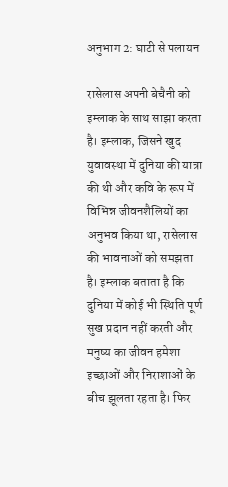अनुभाग 2: घाटी से पलायन

रासेलास अपनी बेचैनी को इम्लाक के साथ साझा करता है। इम्लाक, जिसने खुद युवावस्था में दुनिया की यात्रा की थी और कवि के रूप में विभिन्न जीवनशैलियों का अनुभव किया था, रासेलास की भावनाओं को समझता है। इम्लाक बताता है कि दुनिया में कोई भी स्थिति पूर्ण सुख प्रदान नहीं करती और मनुष्य का जीवन हमेशा इच्छाओं और निराशाओं के बीच झूलता रहता है। फिर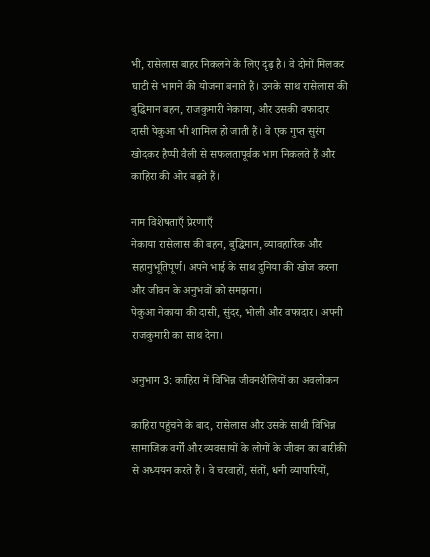भी, रासेलास बाहर निकलने के लिए दृढ़ है। वे दोनों मिलकर घाटी से भागने की योजना बनाते हैं। उनके साथ रासेलास की बुद्धिमान बहन, राजकुमारी नेकाया, और उसकी वफादार दासी पेकुआ भी शामिल हो जाती हैं। वे एक गुप्त सुरंग खोदकर हैप्पी वैली से सफलतापूर्वक भाग निकलते हैं और काहिरा की ओर बढ़ते हैं।

नाम विशेषताएँ प्रेरणाएँ
नेकाया रासेलास की बहन, बुद्धिमान, व्यावहारिक और सहानुभूतिपूर्ण। अपने भाई के साथ दुनिया की खोज करना और जीवन के अनुभवों को समझना।
पेकुआ नेकाया की दासी, सुंदर, भोली और वफादार। अपनी राजकुमारी का साथ देना।

अनुभाग 3: काहिरा में विभिन्न जीवनशैलियों का अवलोकन

काहिरा पहुंचने के बाद, रासेलास और उसके साथी विभिन्न सामाजिक वर्गों और व्यवसायों के लोगों के जीवन का बारीकी से अध्ययन करते हैं। वे चरवाहों, संतों, धनी व्यापारियों,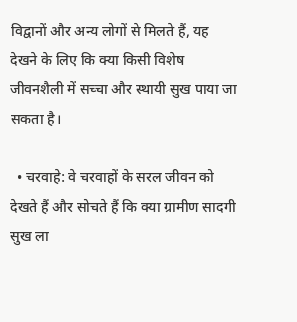विद्वानों और अन्य लोगों से मिलते हैं, यह देखने के लिए कि क्या किसी विशेष जीवनशैली में सच्चा और स्थायी सुख पाया जा सकता है।

  • चरवाहे: वे चरवाहों के सरल जीवन को देखते हैं और सोचते हैं कि क्या ग्रामीण सादगी सुख ला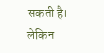सकती है। लेकिन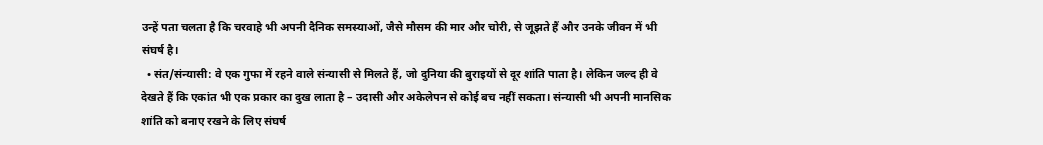उन्हें पता चलता है कि चरवाहे भी अपनी दैनिक समस्याओं, जैसे मौसम की मार और चोरी, से जूझते हैं और उनके जीवन में भी संघर्ष है।
  • संत/संन्यासी: वे एक गुफा में रहने वाले संन्यासी से मिलते हैं, जो दुनिया की बुराइयों से दूर शांति पाता है। लेकिन जल्द ही वे देखते हैं कि एकांत भी एक प्रकार का दुख लाता है – उदासी और अकेलेपन से कोई बच नहीं सकता। संन्यासी भी अपनी मानसिक शांति को बनाए रखने के लिए संघर्ष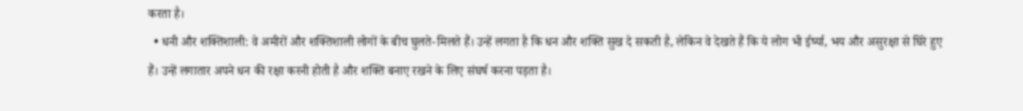करता है।
  • धनी और शक्तिशाली: वे अमीरों और शक्तिशाली लोगों के बीच घुलते-मिलते हैं। उन्हें लगता है कि धन और शक्ति सुख दे सकती है, लेकिन वे देखते हैं कि ये लोग भी ईर्ष्या, भय और असुरक्षा से घिरे हुए हैं। उन्हें लगातार अपने धन की रक्षा करनी होती है और शक्ति बनाए रखने के लिए संघर्ष करना पड़ता है।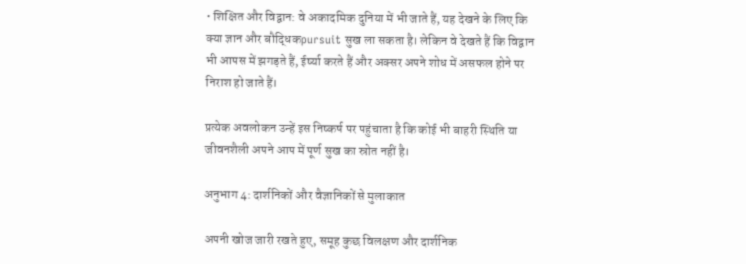• शिक्षित और विद्वान: वे अकादमिक दुनिया में भी जाते हैं, यह देखने के लिए कि क्या ज्ञान और बौद्धिकpursuit सुख ला सकता है। लेकिन वे देखते हैं कि विद्वान भी आपस में झगड़ते हैं, ईर्ष्या करते हैं और अक्सर अपने शोध में असफल होने पर निराश हो जाते हैं।

प्रत्येक अवलोकन उन्हें इस निष्कर्ष पर पहुंचाता है कि कोई भी बाहरी स्थिति या जीवनशैली अपने आप में पूर्ण सुख का स्रोत नहीं है।

अनुभाग 4: दार्शनिकों और वैज्ञानिकों से मुलाकात

अपनी खोज जारी रखते हुए, समूह कुछ विलक्षण और दार्शनिक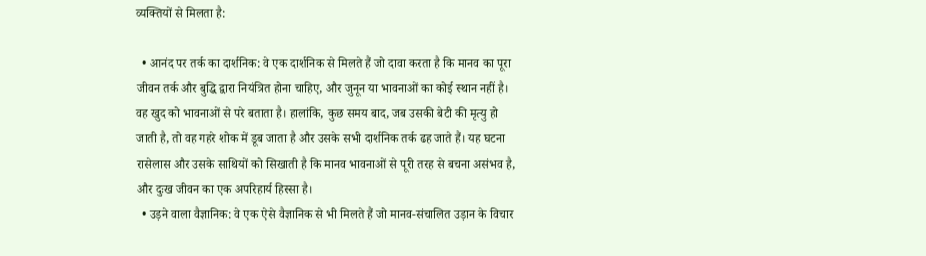व्यक्तियों से मिलता है:

  • आनंद पर तर्क का दार्शनिक: वे एक दार्शनिक से मिलते हैं जो दावा करता है कि मानव का पूरा जीवन तर्क और बुद्धि द्वारा नियंत्रित होना चाहिए, और जुनून या भावनाओं का कोई स्थान नहीं है। वह खुद को भावनाओं से परे बताता है। हालांकि, कुछ समय बाद, जब उसकी बेटी की मृत्यु हो जाती है, तो वह गहरे शोक में डूब जाता है और उसके सभी दार्शनिक तर्क ढह जाते हैं। यह घटना रासेलास और उसके साथियों को सिखाती है कि मानव भावनाओं से पूरी तरह से बचना असंभव है, और दुःख जीवन का एक अपरिहार्य हिस्सा है।
  • उड़ने वाला वैज्ञानिक: वे एक ऐसे वैज्ञानिक से भी मिलते हैं जो मानव-संचालित उड़ान के विचार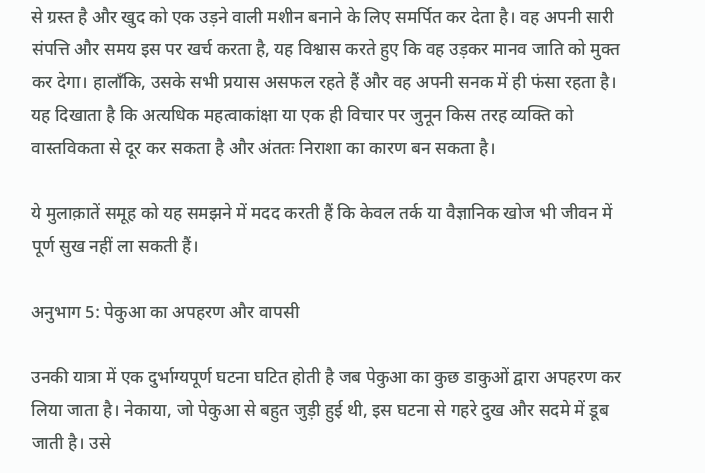से ग्रस्त है और खुद को एक उड़ने वाली मशीन बनाने के लिए समर्पित कर देता है। वह अपनी सारी संपत्ति और समय इस पर खर्च करता है, यह विश्वास करते हुए कि वह उड़कर मानव जाति को मुक्त कर देगा। हालाँकि, उसके सभी प्रयास असफल रहते हैं और वह अपनी सनक में ही फंसा रहता है। यह दिखाता है कि अत्यधिक महत्वाकांक्षा या एक ही विचार पर जुनून किस तरह व्यक्ति को वास्तविकता से दूर कर सकता है और अंततः निराशा का कारण बन सकता है।

ये मुलाक़ातें समूह को यह समझने में मदद करती हैं कि केवल तर्क या वैज्ञानिक खोज भी जीवन में पूर्ण सुख नहीं ला सकती हैं।

अनुभाग 5: पेकुआ का अपहरण और वापसी

उनकी यात्रा में एक दुर्भाग्यपूर्ण घटना घटित होती है जब पेकुआ का कुछ डाकुओं द्वारा अपहरण कर लिया जाता है। नेकाया, जो पेकुआ से बहुत जुड़ी हुई थी, इस घटना से गहरे दुख और सदमे में डूब जाती है। उसे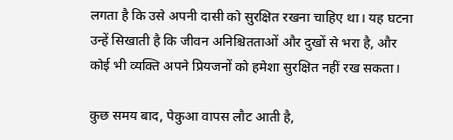लगता है कि उसे अपनी दासी को सुरक्षित रखना चाहिए था। यह घटना उन्हें सिखाती है कि जीवन अनिश्चितताओं और दुखों से भरा है, और कोई भी व्यक्ति अपने प्रियजनों को हमेशा सुरक्षित नहीं रख सकता।

कुछ समय बाद, पेकुआ वापस लौट आती है,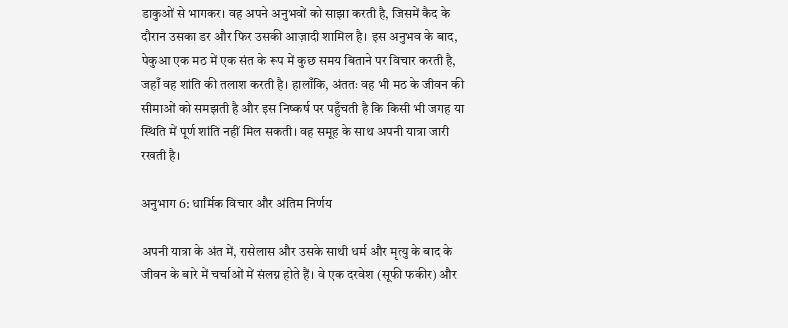डाकुओं से भागकर। वह अपने अनुभवों को साझा करती है, जिसमें कैद के दौरान उसका डर और फिर उसकी आज़ादी शामिल है। इस अनुभव के बाद, पेकुआ एक मठ में एक संत के रूप में कुछ समय बिताने पर विचार करती है, जहाँ वह शांति की तलाश करती है। हालाँकि, अंततः वह भी मठ के जीवन की सीमाओं को समझती है और इस निष्कर्ष पर पहुँचती है कि किसी भी जगह या स्थिति में पूर्ण शांति नहीं मिल सकती। वह समूह के साथ अपनी यात्रा जारी रखती है।

अनुभाग 6: धार्मिक विचार और अंतिम निर्णय

अपनी यात्रा के अंत में, रासेलास और उसके साथी धर्म और मृत्यु के बाद के जीवन के बारे में चर्चाओं में संलग्न होते हैं। वे एक दरवेश (सूफी फकीर) और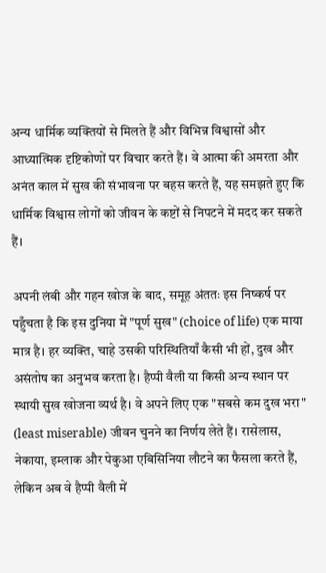अन्य धार्मिक व्यक्तियों से मिलते हैं और विभिन्न विश्वासों और आध्यात्मिक दृष्टिकोणों पर विचार करते हैं। वे आत्मा की अमरता और अनंत काल में सुख की संभावना पर बहस करते हैं, यह समझते हुए कि धार्मिक विश्वास लोगों को जीवन के कष्टों से निपटने में मदद कर सकते हैं।

अपनी लंबी और गहन खोज के बाद, समूह अंततः इस निष्कर्ष पर पहुँचता है कि इस दुनिया में "पूर्ण सुख" (choice of life) एक माया मात्र है। हर व्यक्ति, चाहे उसकी परिस्थितियाँ कैसी भी हों, दुख और असंतोष का अनुभव करता है। हैप्पी वैली या किसी अन्य स्थान पर स्थायी सुख खोजना व्यर्थ है। वे अपने लिए एक "सबसे कम दुख भरा" (least miserable) जीवन चुनने का निर्णय लेते हैं। रासेलास, नेकाया, इम्लाक और पेकुआ एबिसिनिया लौटने का फैसला करते हैं, लेकिन अब वे हैप्पी वैली में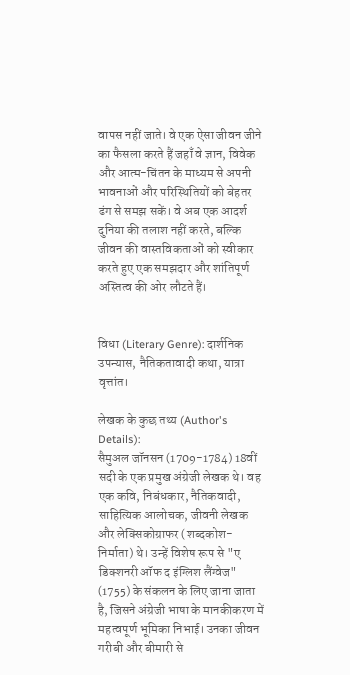वापस नहीं जाते। वे एक ऐसा जीवन जीने का फैसला करते हैं जहाँ वे ज्ञान, विवेक और आत्म-चिंतन के माध्यम से अपनी भावनाओं और परिस्थितियों को बेहतर ढंग से समझ सकें। वे अब एक आदर्श दुनिया की तलाश नहीं करते, बल्कि जीवन की वास्तविकताओं को स्वीकार करते हुए एक समझदार और शांतिपूर्ण अस्तित्व की ओर लौटते हैं।


विधा (Literary Genre): दार्शनिक उपन्यास, नैतिकतावादी कथा, यात्रा वृत्तांत।

लेखक के कुछ तथ्य (Author's Details):
सैमुअल जॉनसन (1709-1784) 18वीं सदी के एक प्रमुख अंग्रेजी लेखक थे। वह एक कवि, निबंधकार, नैतिकवादी, साहित्यिक आलोचक, जीवनी लेखक और लेक्सिकोग्राफर (शब्दकोश-निर्माता) थे। उन्हें विशेष रूप से "ए डिक्शनरी ऑफ द इंग्लिश लैंग्वेज" (1755) के संकलन के लिए जाना जाता है, जिसने अंग्रेजी भाषा के मानकीकरण में महत्वपूर्ण भूमिका निभाई। उनका जीवन गरीबी और बीमारी से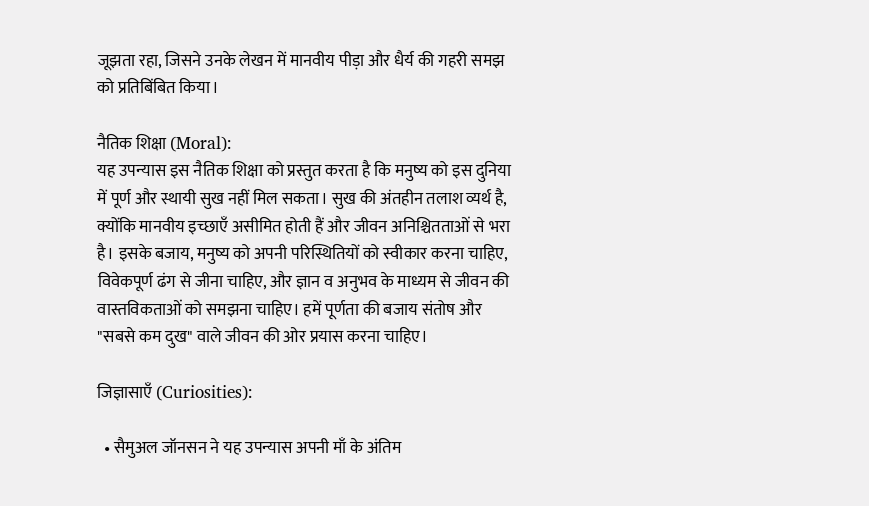जूझता रहा, जिसने उनके लेखन में मानवीय पीड़ा और धैर्य की गहरी समझ को प्रतिबिंबित किया।

नैतिक शिक्षा (Moral):
यह उपन्यास इस नैतिक शिक्षा को प्रस्तुत करता है कि मनुष्य को इस दुनिया में पूर्ण और स्थायी सुख नहीं मिल सकता। सुख की अंतहीन तलाश व्यर्थ है, क्योंकि मानवीय इच्छाएँ असीमित होती हैं और जीवन अनिश्चितताओं से भरा है। इसके बजाय, मनुष्य को अपनी परिस्थितियों को स्वीकार करना चाहिए, विवेकपूर्ण ढंग से जीना चाहिए, और ज्ञान व अनुभव के माध्यम से जीवन की वास्तविकताओं को समझना चाहिए। हमें पूर्णता की बजाय संतोष और "सबसे कम दुख" वाले जीवन की ओर प्रयास करना चाहिए।

जिज्ञासाएँ (Curiosities):

  • सैमुअल जॉनसन ने यह उपन्यास अपनी माँ के अंतिम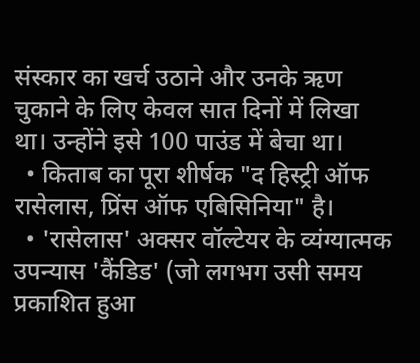संस्कार का खर्च उठाने और उनके ऋण चुकाने के लिए केवल सात दिनों में लिखा था। उन्होंने इसे 100 पाउंड में बेचा था।
  • किताब का पूरा शीर्षक "द हिस्ट्री ऑफ रासेलास, प्रिंस ऑफ एबिसिनिया" है।
  • 'रासेलास' अक्सर वॉल्टेयर के व्यंग्यात्मक उपन्यास 'कैंडिड' (जो लगभग उसी समय प्रकाशित हुआ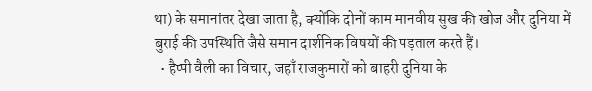था) के समानांतर देखा जाता है, क्योंकि दोनों काम मानवीय सुख की खोज और दुनिया में बुराई की उपस्थिति जैसे समान दार्शनिक विषयों की पड़ताल करते हैं।
  • हैप्पी वैली का विचार, जहाँ राजकुमारों को बाहरी दुनिया के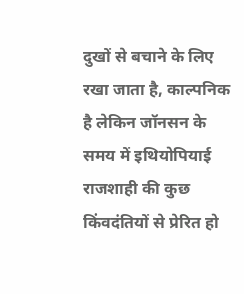दुखों से बचाने के लिए रखा जाता है, काल्पनिक है लेकिन जॉनसन के समय में इथियोपियाई राजशाही की कुछ किंवदंतियों से प्रेरित हो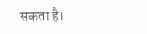सकता है।